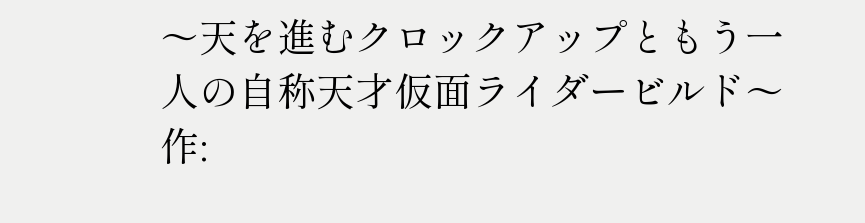〜天を進むクロックアップともう一人の自称天才仮面ライダービルド〜 作: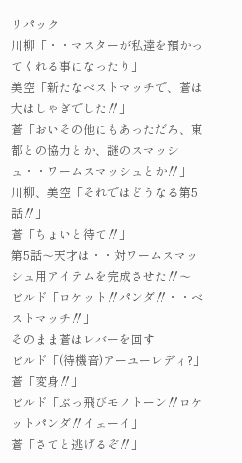リパック
川柳「・・マスターが私達を預かってくれる事になったり」
美空「新たなベストマッチで、蒼は大はしゃぎでした‼」
蒼「おいその他にもあっただろ、東都との協力とか、謎のスマッシュ・・ワームスマッシュとか‼」
川柳、美空「それではどうなる第5話‼」
蒼「ちょいと待て‼」
第5話〜天才は・・対ワームスマッシュ用アイテムを完成させた‼〜
ビルド「ロケット‼パンダ‼・・ベストマッチ‼」
そのまま蒼はレバーを回す
ビルド「(待機音)アーユーレディ?」
蒼「変身‼」
ビルド「ぶっ飛びモノトーン‼ロケットパンダ‼イェーイ」
蒼「さてと逃げるぞ‼」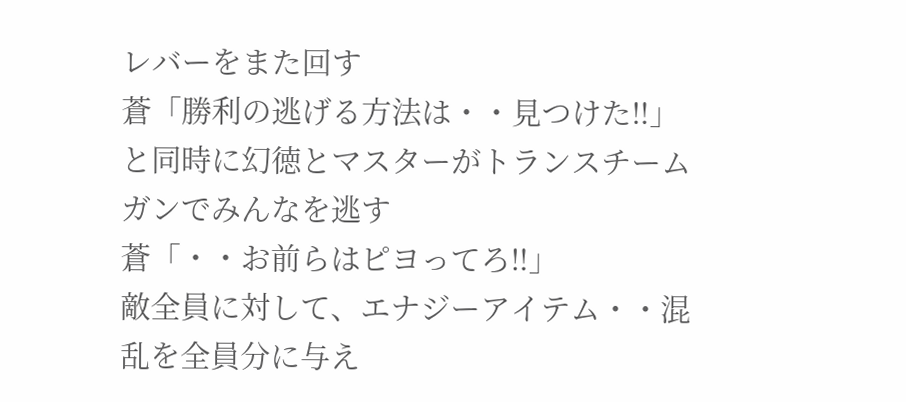レバーをまた回す
蒼「勝利の逃げる方法は・・見つけた‼」
と同時に幻徳とマスターがトランスチームガンでみんなを逃す
蒼「・・お前らはピヨってろ‼」
敵全員に対して、エナジーアイテム・・混乱を全員分に与え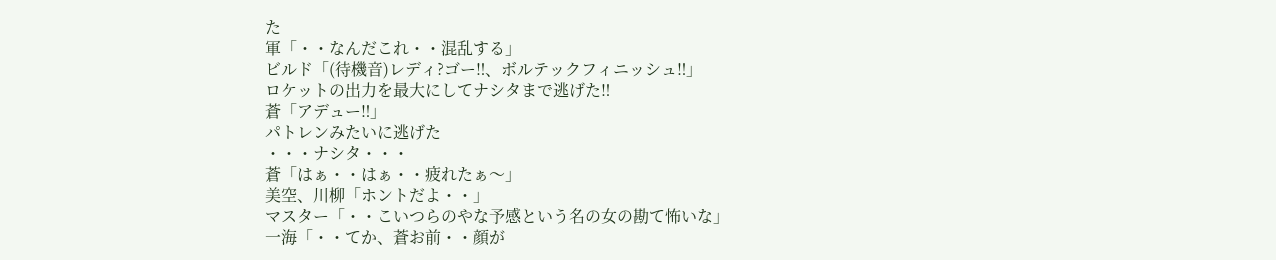た
軍「・・なんだこれ・・混乱する」
ビルド「(待機音)レディ?ゴー‼、ボルテックフィニッシュ‼」
ロケットの出力を最大にしてナシタまで逃げた‼
蒼「アデュー‼」
パトレンみたいに逃げた
・・・ナシタ・・・
蒼「はぁ・・はぁ・・疲れたぁ〜」
美空、川柳「ホントだよ・・」
マスター「・・こいつらのやな予感という名の女の勘て怖いな」
一海「・・てか、蒼お前・・顔が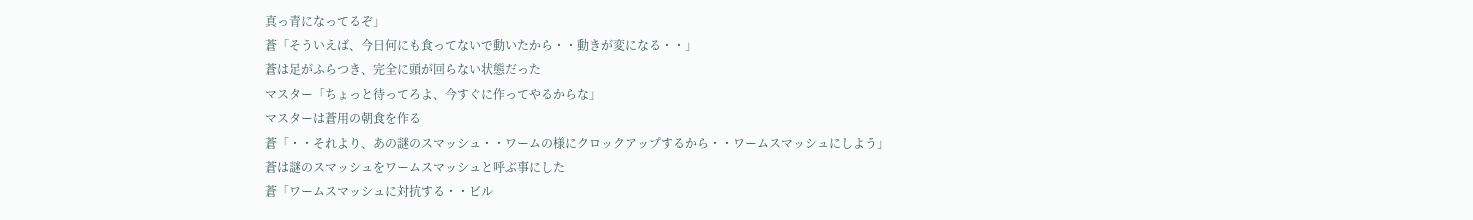真っ青になってるぞ」
蒼「そういえば、今日何にも食ってないで動いたから・・動きが変になる・・」
蒼は足がふらつき、完全に頭が回らない状態だった
マスター「ちょっと待ってろよ、今すぐに作ってやるからな」
マスターは蒼用の朝食を作る
蒼「・・それより、あの謎のスマッシュ・・ワームの様にクロックアップするから・・ワームスマッシュにしよう」
蒼は謎のスマッシュをワームスマッシュと呼ぶ事にした
蒼「ワームスマッシュに対抗する・・ビル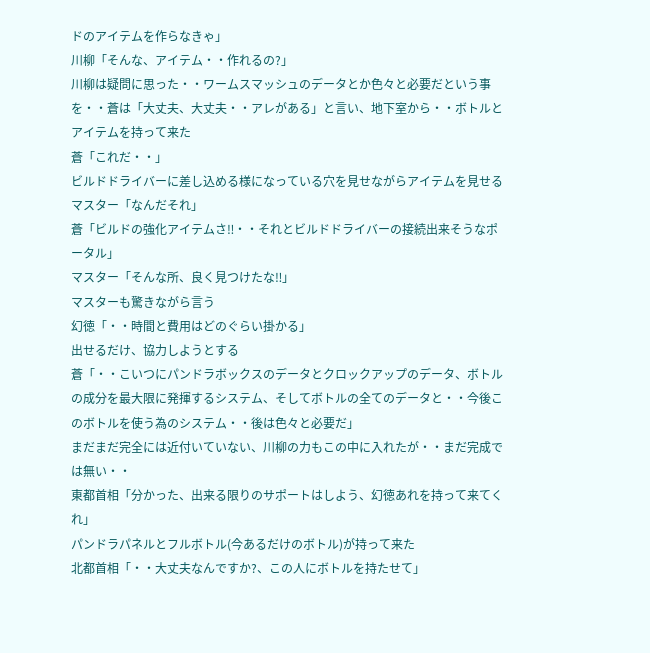ドのアイテムを作らなきゃ」
川柳「そんな、アイテム・・作れるの?」
川柳は疑問に思った・・ワームスマッシュのデータとか色々と必要だという事を・・蒼は「大丈夫、大丈夫・・アレがある」と言い、地下室から・・ボトルとアイテムを持って来た
蒼「これだ・・」
ビルドドライバーに差し込める様になっている穴を見せながらアイテムを見せる
マスター「なんだそれ」
蒼「ビルドの強化アイテムさ‼・・それとビルドドライバーの接続出来そうなポータル」
マスター「そんな所、良く見つけたな‼」
マスターも驚きながら言う
幻徳「・・時間と費用はどのぐらい掛かる」
出せるだけ、協力しようとする
蒼「・・こいつにパンドラボックスのデータとクロックアップのデータ、ボトルの成分を最大限に発揮するシステム、そしてボトルの全てのデータと・・今後このボトルを使う為のシステム・・後は色々と必要だ」
まだまだ完全には近付いていない、川柳の力もこの中に入れたが・・まだ完成では無い・・
東都首相「分かった、出来る限りのサポートはしよう、幻徳あれを持って来てくれ」
パンドラパネルとフルボトル(今あるだけのボトル)が持って来た
北都首相「・・大丈夫なんですか?、この人にボトルを持たせて」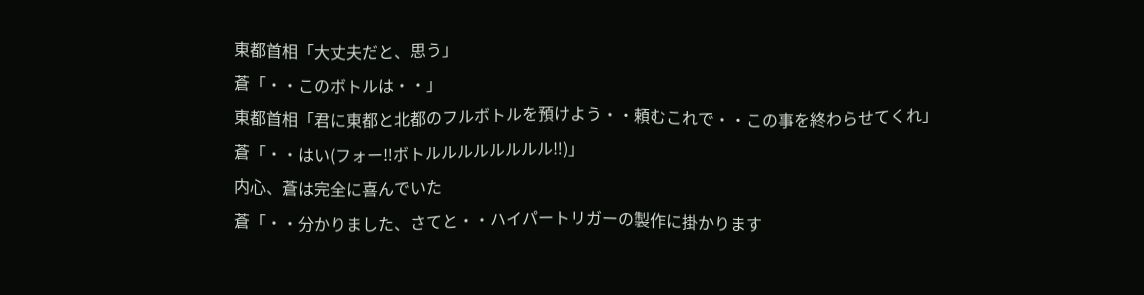東都首相「大丈夫だと、思う」
蒼「・・このボトルは・・」
東都首相「君に東都と北都のフルボトルを預けよう・・頼むこれで・・この事を終わらせてくれ」
蒼「・・はい(フォー‼ボトルルルルルルルル‼)」
内心、蒼は完全に喜んでいた
蒼「・・分かりました、さてと・・ハイパートリガーの製作に掛かります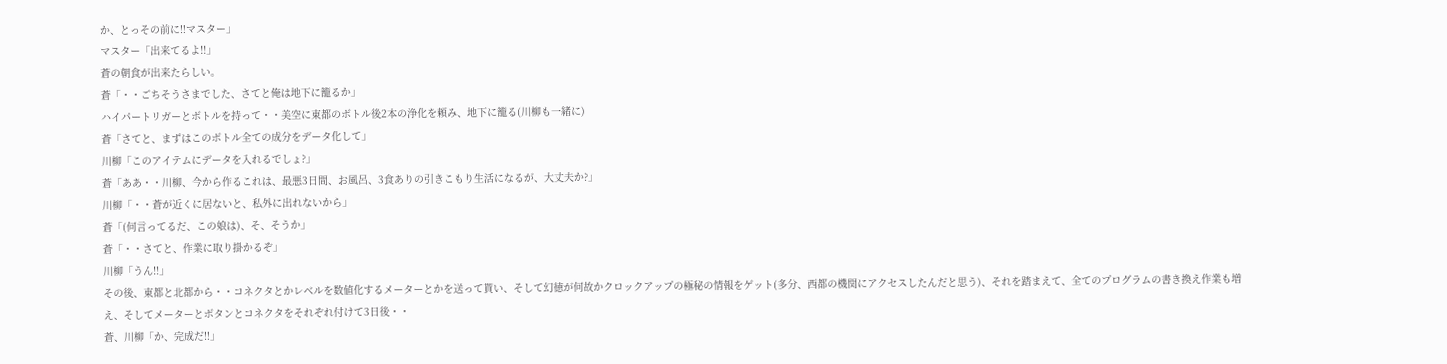か、とっその前に‼マスター」
マスター「出来てるよ‼」
蒼の朝食が出来たらしい。
蒼「・・ごちそうさまでした、さてと俺は地下に籠るか」
ハイパートリガーとボトルを持って・・美空に東都のボトル後2本の浄化を頼み、地下に籠る(川柳も一緒に)
蒼「さてと、まずはこのボトル全ての成分をデータ化して」
川柳「このアイテムにデータを入れるでしょ?」
蒼「ああ・・川柳、今から作るこれは、最悪3日間、お風呂、3食ありの引きこもり生活になるが、大丈夫か?」
川柳「・・蒼が近くに居ないと、私外に出れないから」
蒼「(何言ってるだ、この娘は)、そ、そうか」
蒼「・・さてと、作業に取り掛かるぞ」
川柳「うん‼」
その後、東都と北都から・・コネクタとかレベルを数値化するメーターとかを送って貰い、そして幻徳が何故かクロックアップの極秘の情報をゲット(多分、西都の機関にアクセスしたんだと思う)、それを踏まえて、全てのプログラムの書き換え作業も増え、そしてメーターとボタンとコネクタをそれぞれ付けて3日後・・
蒼、川柳「か、完成だ‼」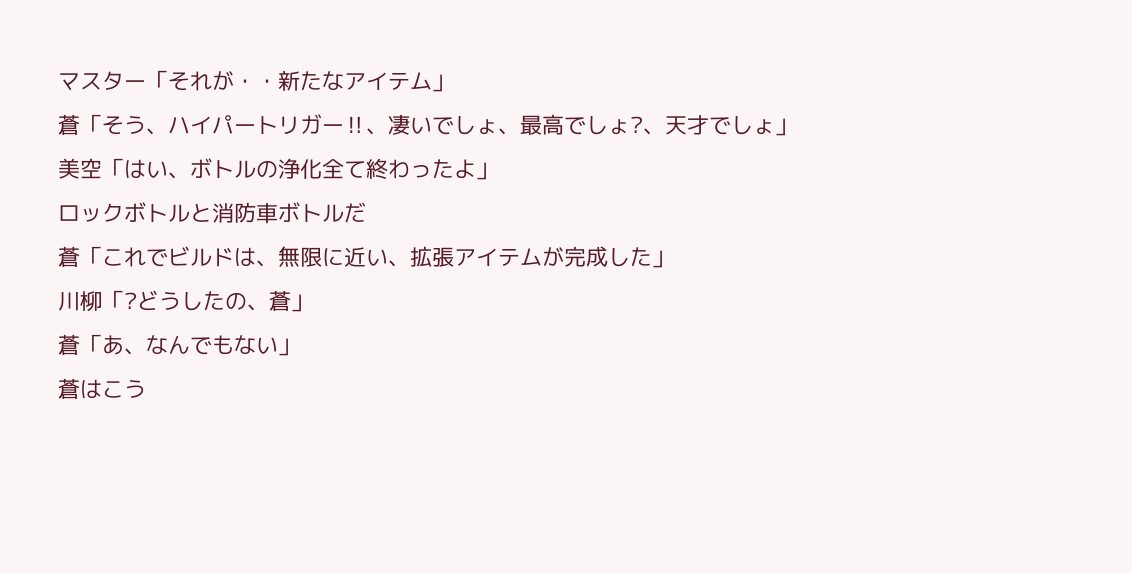マスター「それが・・新たなアイテム」
蒼「そう、ハイパートリガー‼、凄いでしょ、最高でしょ?、天才でしょ」
美空「はい、ボトルの浄化全て終わったよ」
ロックボトルと消防車ボトルだ
蒼「これでビルドは、無限に近い、拡張アイテムが完成した」
川柳「?どうしたの、蒼」
蒼「あ、なんでもない」
蒼はこう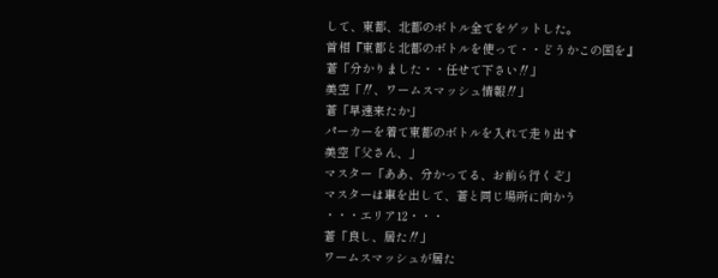して、東都、北都のボトル全てをゲットした。
首相『東都と北都のボトルを使って・・どうかこの国を』
蒼「分かりました・・任せて下さい‼」
美空「‼、ワームスマッシュ情報‼」
蒼「早速来たか」
パーカーを着て東都のボトルを入れて走り出す
美空「父さん、」
マスター「ああ、分かってる、お前ら行くぞ」
マスターは車を出して、蒼と同じ場所に向かう
・・・エリア12・・・
蒼「良し、居た‼」
ワームスマッシュが居た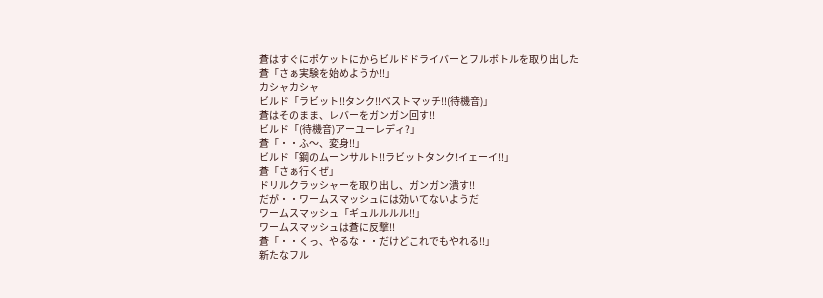蒼はすぐにポケットにからビルドドライバーとフルボトルを取り出した
蒼「さぁ実験を始めようか‼」
カシャカシャ
ビルド「ラビット‼タンク‼ベストマッチ‼(待機音)」
蒼はそのまま、レバーをガンガン回す‼
ビルド「(待機音)アーユーレディ?」
蒼「・・ふ〜、変身‼」
ビルド「鋼のムーンサルト‼ラビットタンク!イェーイ‼」
蒼「さぁ行くぜ」
ドリルクラッシャーを取り出し、ガンガン潰す‼
だが・・ワームスマッシュには効いてないようだ
ワームスマッシュ「ギュルルルル‼」
ワームスマッシュは蒼に反撃‼
蒼「・・くっ、やるな・・だけどこれでもやれる‼」
新たなフル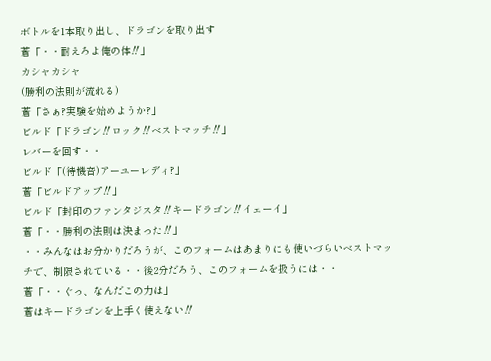ボトルを1本取り出し、ドラゴンを取り出す
蒼「・・耐えろよ俺の体‼」
カシャカシャ
(勝利の法則が流れる)
蒼「さぁ?実験を始めようか?」
ビルド「ドラゴン‼ロック‼ベストマッチ‼」
レバーを回す・・
ビルド「(待機音)アーユーレディ?」
蒼「ビルドアップ‼」
ビルド「封印のファンタジスタ‼キードラゴン‼イェーイ」
蒼「・・勝利の法則は決まった‼」
・・みんなはお分かりだろうが、このフォームはあまりにも使いづらいベストマッチで、制限されている・・後2分だろう、このフォームを扱うには・・
蒼「・・ぐっ、なんだこの力は」
蒼はキードラゴンを上手く使えない‼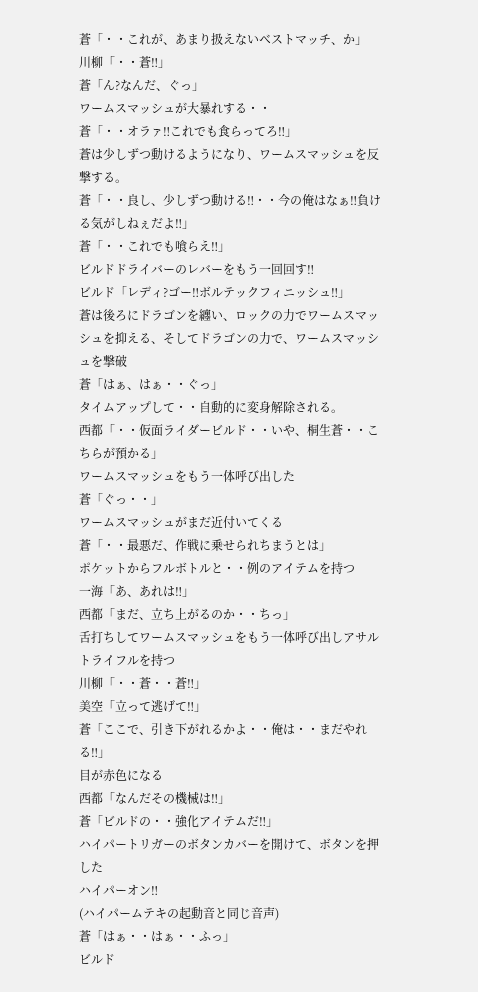蒼「・・これが、あまり扱えないベストマッチ、か」
川柳「・・蒼‼」
蒼「ん?なんだ、ぐっ」
ワームスマッシュが大暴れする・・
蒼「・・オラァ‼これでも食らってろ‼」
蒼は少しずつ動けるようになり、ワームスマッシュを反撃する。
蒼「・・良し、少しずつ動ける‼・・今の俺はなぁ‼負ける気がしねぇだよ‼」
蒼「・・これでも喰らえ‼」
ビルドドライバーのレバーをもう一回回す‼
ビルド「レディ?ゴー‼ボルテックフィニッシュ‼」
蒼は後ろにドラゴンを纏い、ロックの力でワームスマッシュを抑える、そしてドラゴンの力で、ワームスマッシュを撃破
蒼「はぁ、はぁ・・ぐっ」
タイムアップして・・自動的に変身解除される。
西都「・・仮面ライダービルド・・いや、桐生蒼・・こちらが預かる」
ワームスマッシュをもう一体呼び出した
蒼「ぐっ・・」
ワームスマッシュがまだ近付いてくる
蒼「・・最悪だ、作戦に乗せられちまうとは」
ポケットからフルボトルと・・例のアイテムを持つ
一海「あ、あれは‼」
西都「まだ、立ち上がるのか・・ちっ」
舌打ちしてワームスマッシュをもう一体呼び出しアサルトライフルを持つ
川柳「・・蒼・・蒼‼」
美空「立って逃げて‼」
蒼「ここで、引き下がれるかよ・・俺は・・まだやれる‼」
目が赤色になる
西都「なんだその機械は‼」
蒼「ビルドの・・強化アイテムだ‼」
ハイパートリガーのボタンカバーを開けて、ボタンを押した
ハイパーオン‼
(ハイパームテキの起動音と同じ音声)
蒼「はぁ・・はぁ・・ふっ」
ビルド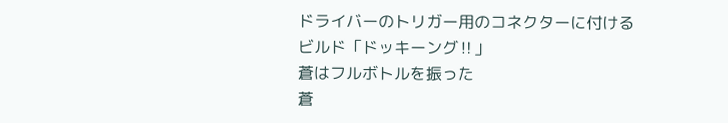ドライバーのトリガー用のコネクターに付ける
ビルド「ドッキーング‼」
蒼はフルボトルを振った
蒼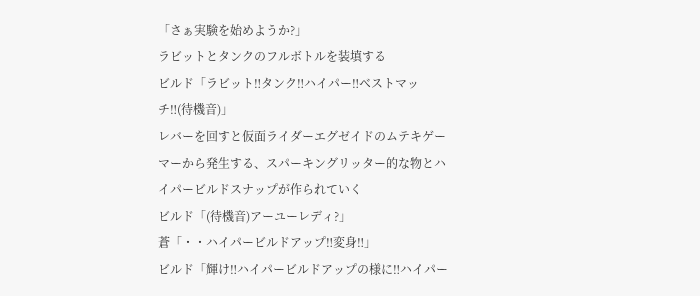「さぁ実験を始めようか?」
ラビットとタンクのフルボトルを装填する
ビルド「ラビット‼タンク‼ハイパー‼ベストマッチ‼(待機音)」
レバーを回すと仮面ライダーエグゼイドのムテキゲーマーから発生する、スパーキングリッター的な物とハイパービルドスナップが作られていく
ビルド「(待機音)アーユーレディ?」
蒼「・・ハイパービルドアップ‼変身‼」
ビルド「輝け‼ハイパービルドアップの様に‼ハイパー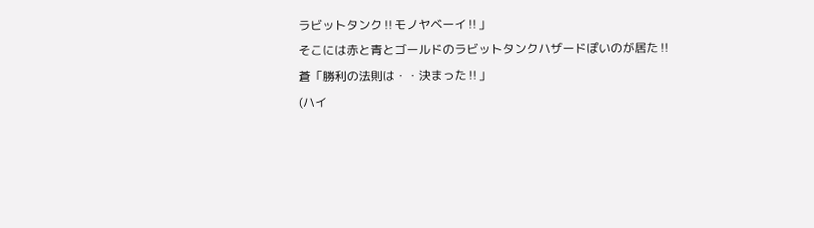ラビットタンク‼モノヤベーイ‼」
そこには赤と青とゴールドのラビットタンクハザードぽいのが居た‼
蒼「勝利の法則は・・決まった‼」
(ハイ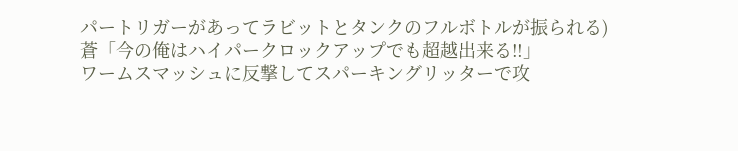パートリガーがあってラビットとタンクのフルボトルが振られる)
蒼「今の俺はハイパークロックアップでも超越出来る‼」
ワームスマッシュに反撃してスパーキングリッターで攻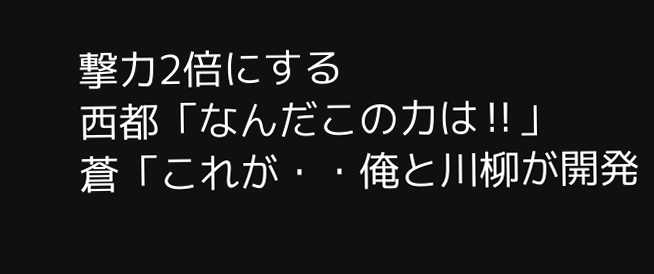撃力2倍にする
西都「なんだこの力は‼」
蒼「これが・・俺と川柳が開発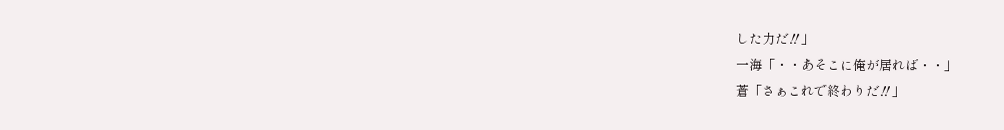した力だ‼」
一海「・・あそこに俺が居れば・・」
蒼「さぁこれで終わりだ‼」